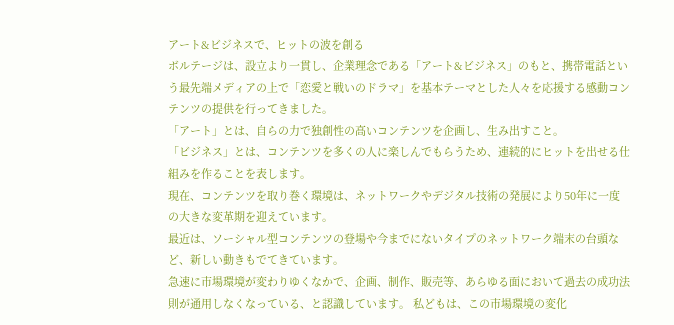アート&ビジネスで、ヒットの波を創る
ボルテージは、設立より一貫し、企業理念である「アート&ビジネス」のもと、携帯電話という最先端メディアの上で「恋愛と戦いのドラマ」を基本テーマとした人々を応援する感動コンテンツの提供を行ってきました。
「アート」とは、自らの力で独創性の高いコンテンツを企画し、生み出すこと。
「ビジネス」とは、コンテンツを多くの人に楽しんでもらうため、連続的にヒットを出せる仕組みを作ることを表します。
現在、コンテンツを取り巻く環境は、ネットワークやデジタル技術の発展により50年に一度の大きな変革期を迎えています。
最近は、ソーシャル型コンテンツの登場や今までにないタイプのネットワーク端末の台頭など、新しい動きもでてきています。
急速に市場環境が変わりゆくなかで、企画、制作、販売等、あらゆる面において過去の成功法則が通用しなくなっている、と認識しています。 私どもは、この市場環境の変化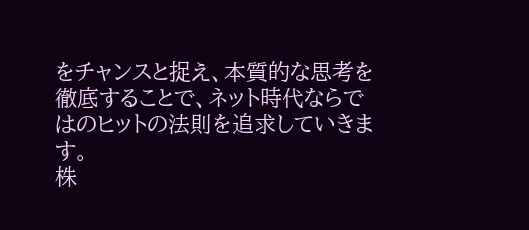をチャンスと捉え、本質的な思考を徹底することで、ネット時代ならではのヒットの法則を追求していきます。
株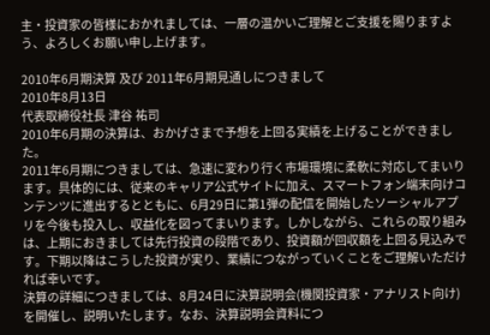主・投資家の皆様におかれましては、一層の温かいご理解とご支援を賜りますよう、よろしくお願い申し上げます。

2010年6月期決算 及び 2011年6月期見通しにつきまして
2010年8月13日
代表取締役社長 津谷 祐司
2010年6月期の決算は、おかげさまで予想を上回る実績を上げることができました。
2011年6月期につきましては、急速に変わり行く市場環境に柔軟に対応してまいります。具体的には、従来のキャリア公式サイトに加え、スマートフォン端末向けコンテンツに進出するとともに、6月29日に第1弾の配信を開始したソーシャルアプリを今後も投入し、収益化を図ってまいります。しかしながら、これらの取り組みは、上期におきましては先行投資の段階であり、投資額が回収額を上回る見込みです。下期以降はこうした投資が実り、業績につながっていくことをご理解いただければ幸いです。
決算の詳細につきましては、8月24日に決算説明会(機関投資家・アナリスト向け)を開催し、説明いたします。なお、決算説明会資料につ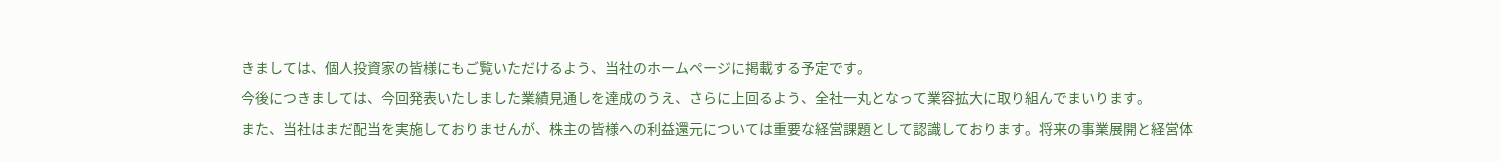きましては、個人投資家の皆様にもご覧いただけるよう、当社のホームページに掲載する予定です。
今後につきましては、今回発表いたしました業績見通しを達成のうえ、さらに上回るよう、全社一丸となって業容拡大に取り組んでまいります。
また、当社はまだ配当を実施しておりませんが、株主の皆様への利益還元については重要な経営課題として認識しております。将来の事業展開と経営体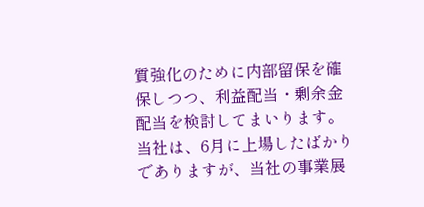質強化のために内部留保を確保しつつ、利益配当・剰余金配当を検討してまいります。
当社は、6月に上場したばかりでありますが、当社の事業展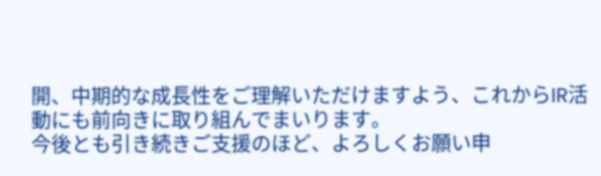開、中期的な成長性をご理解いただけますよう、これからIR活動にも前向きに取り組んでまいります。
今後とも引き続きご支援のほど、よろしくお願い申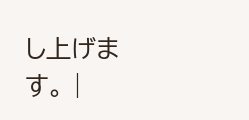し上げます。 |